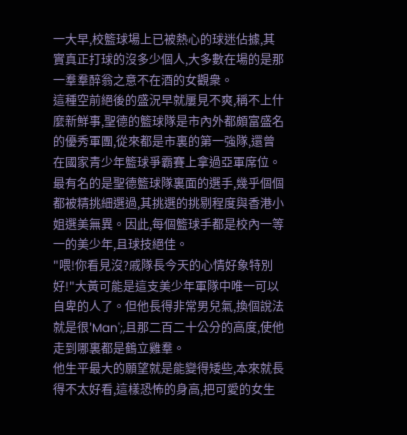一大早,校籃球場上已被熱心的球迷佔據,其實真正打球的沒多少個人,大多數在場的是那一羣羣醉翁之意不在酒的女觀衆。
這種空前絕後的盛況早就屢見不爽,稱不上什麼新鮮事,聖德的籃球隊是市內外都頗富盛名的優秀軍團,從來都是市裏的第一強隊,還曾在國家青少年籃球爭霸賽上拿過亞軍席位。最有名的是聖德籃球隊裏面的選手,幾乎個個都被精挑細選過,其挑選的挑剔程度與香港小姐選美無異。因此,每個籃球手都是校內一等一的美少年,且球技絕佳。
"喂!你看見沒?戚隊長今天的心情好象特別好!"大黃可能是這支美少年軍隊中唯一可以自卑的人了。但他長得非常男兒氣,換個說法就是很'Man';,且那二百二十公分的高度,使他走到哪裏都是鶴立雞羣。
他生平最大的願望就是能變得矮些,本來就長得不太好看,這樣恐怖的身高,把可愛的女生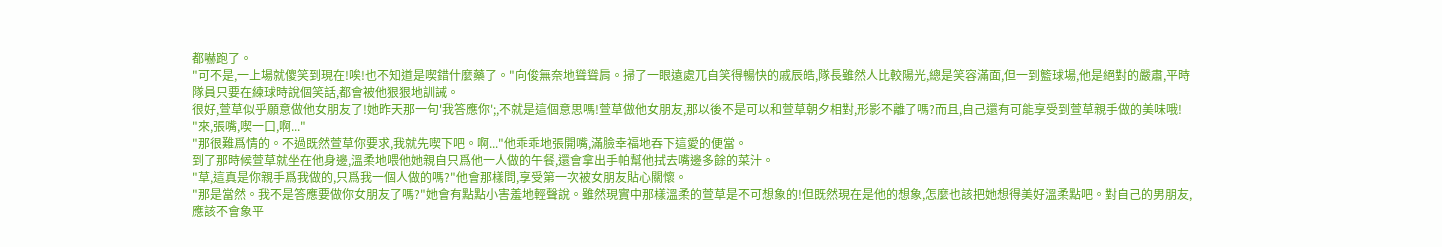都嚇跑了。
"可不是,一上場就傻笑到現在!唉!也不知道是喫錯什麼藥了。"向俊無奈地聳聳肩。掃了一眼遠處兀自笑得暢快的戚辰皓,隊長雖然人比較陽光,總是笑容滿面,但一到籃球場,他是絕對的嚴肅,平時隊員只要在練球時說個笑話,都會被他狠狠地訓誡。
很好,萱草似乎願意做他女朋友了!她昨天那一句'我答應你';,不就是這個意思嗎!萱草做他女朋友,那以後不是可以和萱草朝夕相對,形影不離了嗎?而且,自己還有可能享受到萱草親手做的美味哦!
"來,張嘴,喫一口,啊..."
"那很難爲情的。不過既然萱草你要求,我就先喫下吧。啊..."他乖乖地張開嘴,滿臉幸福地吞下這愛的便當。
到了那時候萱草就坐在他身邊,溫柔地喂他她親自只爲他一人做的午餐,還會拿出手帕幫他拭去嘴邊多餘的菜汁。
"草,這真是你親手爲我做的,只爲我一個人做的嗎?"他會那樣問,享受第一次被女朋友貼心關懷。
"那是當然。我不是答應要做你女朋友了嗎?"她會有點點小害羞地輕聲說。雖然現實中那樣溫柔的萱草是不可想象的!但既然現在是他的想象,怎麼也該把她想得美好溫柔點吧。對自己的男朋友,應該不會象平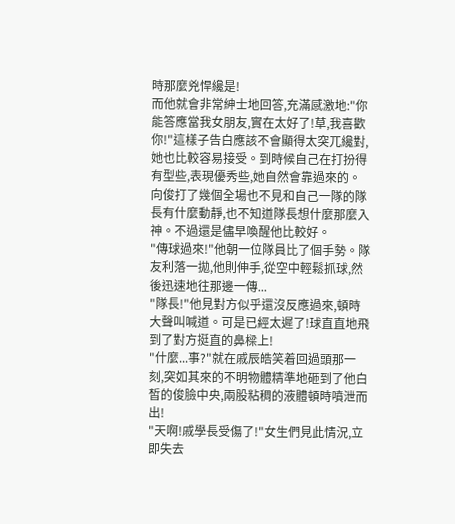時那麼兇悍纔是!
而他就會非常紳士地回答,充滿感激地:"你能答應當我女朋友,實在太好了!草,我喜歡你!"這樣子告白應該不會顯得太突兀纔對,她也比較容易接受。到時候自己在打扮得有型些,表現優秀些,她自然會靠過來的。
向俊打了幾個全場也不見和自己一隊的隊長有什麼動靜,也不知道隊長想什麼那麼入神。不過還是儘早喚醒他比較好。
"傳球過來!"他朝一位隊員比了個手勢。隊友利落一拋,他則伸手,從空中輕鬆抓球,然後迅速地往那邊一傳...
"隊長!"他見對方似乎還沒反應過來,頓時大聲叫喊道。可是已經太遲了!球直直地飛到了對方挺直的鼻樑上!
"什麼...事?"就在戚辰皓笑着回過頭那一刻,突如其來的不明物體精準地砸到了他白皙的俊臉中央,兩股粘稠的液體頓時噴泄而出!
"天啊!戚學長受傷了!"女生們見此情況,立即失去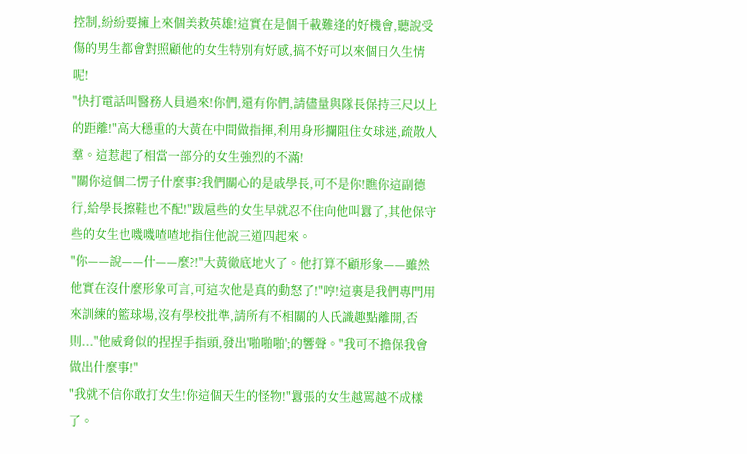控制,紛紛要擁上來個美救英雄!這實在是個千載難逢的好機會,聽說受傷的男生都會對照顧他的女生特別有好感,搞不好可以來個日久生情呢!
"快打電話叫醫務人員過來!你們,還有你們,請儘量與隊長保持三尺以上的距離!"高大穩重的大黃在中間做指揮,利用身形攔阻住女球迷,疏散人羣。這惹起了相當一部分的女生強烈的不滿!
"關你這個二愣子什麼事?我們關心的是戚學長,可不是你!瞧你這副德行,給學長擦鞋也不配!"跋扈些的女生早就忍不住向他叫囂了,其他保守些的女生也嘰嘰喳喳地指住他說三道四起來。
"你——說——什——麼?!"大黃徹底地火了。他打算不顧形象——雖然他實在沒什麼形象可言,可這次他是真的動怒了!"哼!這裏是我們專門用來訓練的籃球場,沒有學校批準,請所有不相關的人氏識趣點離開,否則..."他威脅似的捏捏手指頭,發出'啪啪啪';的響聲。"我可不擔保我會做出什麼事!"
"我就不信你敢打女生!你這個天生的怪物!"囂張的女生越罵越不成樣了。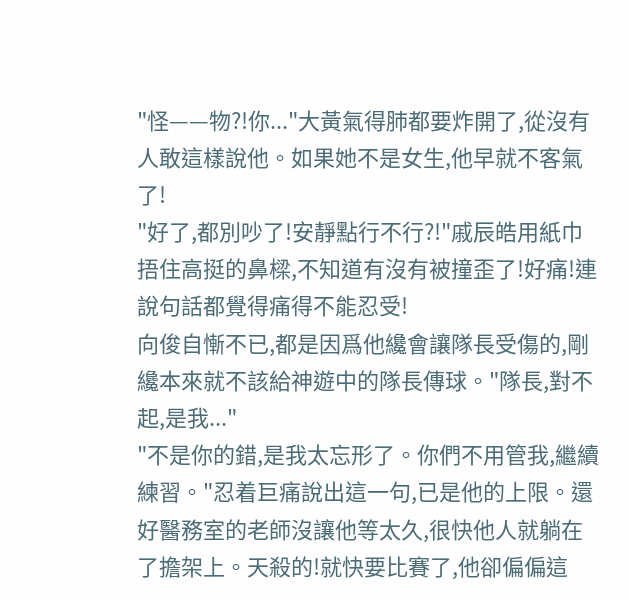"怪——物?!你..."大黃氣得肺都要炸開了,從沒有人敢這樣說他。如果她不是女生,他早就不客氣了!
"好了,都別吵了!安靜點行不行?!"戚辰皓用紙巾捂住高挺的鼻樑,不知道有沒有被撞歪了!好痛!連說句話都覺得痛得不能忍受!
向俊自慚不已,都是因爲他纔會讓隊長受傷的,剛纔本來就不該給神遊中的隊長傳球。"隊長,對不起,是我..."
"不是你的錯,是我太忘形了。你們不用管我,繼續練習。"忍着巨痛說出這一句,已是他的上限。還好醫務室的老師沒讓他等太久,很快他人就躺在了擔架上。天殺的!就快要比賽了,他卻偏偏這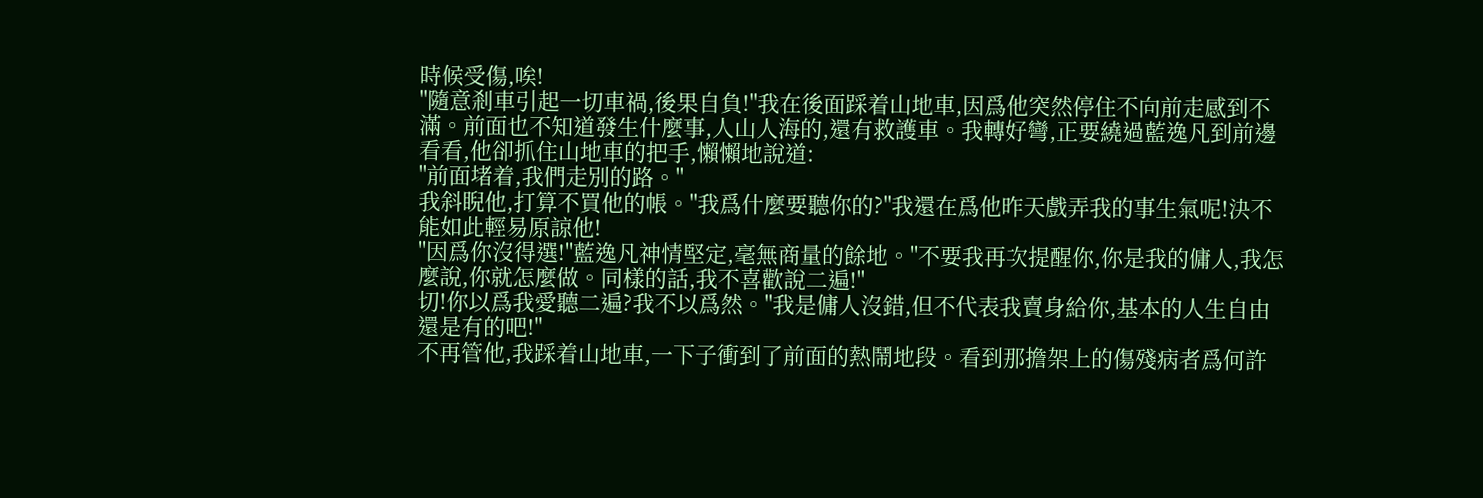時候受傷,唉!
"隨意剎車引起一切車禍,後果自負!"我在後面踩着山地車,因爲他突然停住不向前走感到不滿。前面也不知道發生什麼事,人山人海的,還有救護車。我轉好彎,正要繞過藍逸凡到前邊看看,他卻抓住山地車的把手,懶懶地說道:
"前面堵着,我們走別的路。"
我斜睨他,打算不買他的帳。"我爲什麼要聽你的?"我還在爲他昨天戲弄我的事生氣呢!決不能如此輕易原諒他!
"因爲你沒得選!"藍逸凡神情堅定,毫無商量的餘地。"不要我再次提醒你,你是我的傭人,我怎麼說,你就怎麼做。同樣的話,我不喜歡說二遍!"
切!你以爲我愛聽二遍?我不以爲然。"我是傭人沒錯,但不代表我賣身給你,基本的人生自由還是有的吧!"
不再管他,我踩着山地車,一下子衝到了前面的熱鬧地段。看到那擔架上的傷殘病者爲何許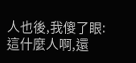人也後,我傻了眼:這什麼人啊,還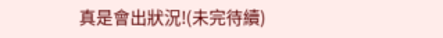真是會出狀況!(未完待續)